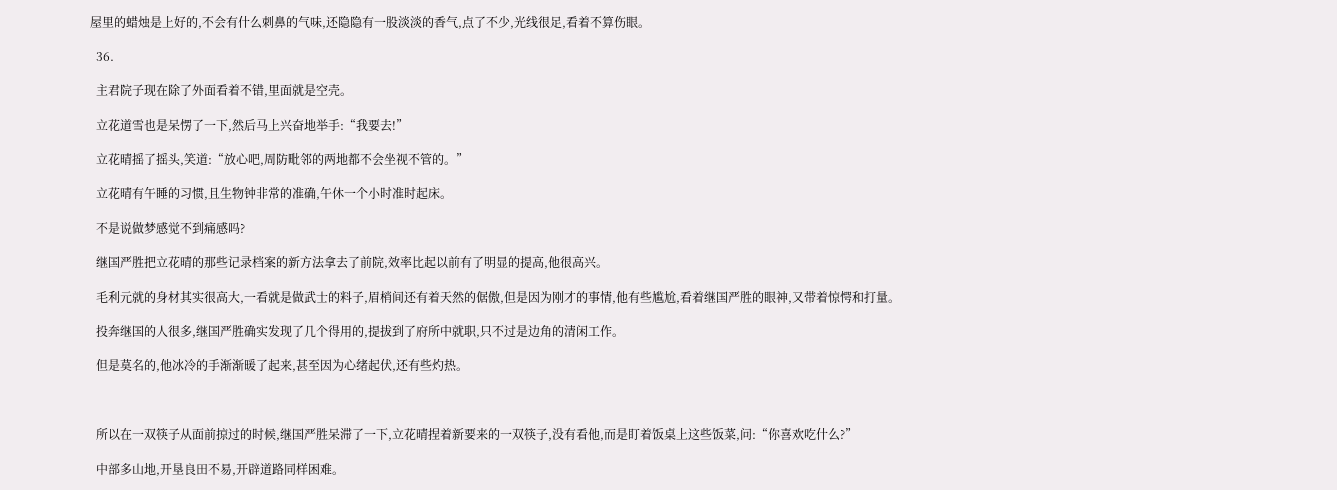屋里的蜡烛是上好的,不会有什么刺鼻的气味,还隐隐有一股淡淡的香气,点了不少,光线很足,看着不算伤眼。

  36.

  主君院子现在除了外面看着不错,里面就是空壳。

  立花道雪也是呆愣了一下,然后马上兴奋地举手:“我要去!”

  立花晴摇了摇头,笑道:“放心吧,周防毗邻的两地都不会坐视不管的。”

  立花晴有午睡的习惯,且生物钟非常的准确,午休一个小时准时起床。

  不是说做梦感觉不到痛感吗?

  继国严胜把立花晴的那些记录档案的新方法拿去了前院,效率比起以前有了明显的提高,他很高兴。

  毛利元就的身材其实很高大,一看就是做武士的料子,眉梢间还有着天然的倨傲,但是因为刚才的事情,他有些尴尬,看着继国严胜的眼神,又带着惊愕和打量。

  投奔继国的人很多,继国严胜确实发现了几个得用的,提拔到了府所中就职,只不过是边角的清闲工作。

  但是莫名的,他冰冷的手渐渐暖了起来,甚至因为心绪起伏,还有些灼热。



  所以在一双筷子从面前掠过的时候,继国严胜呆滞了一下,立花晴捏着新要来的一双筷子,没有看他,而是盯着饭桌上这些饭菜,问:“你喜欢吃什么?”

  中部多山地,开垦良田不易,开辟道路同样困难。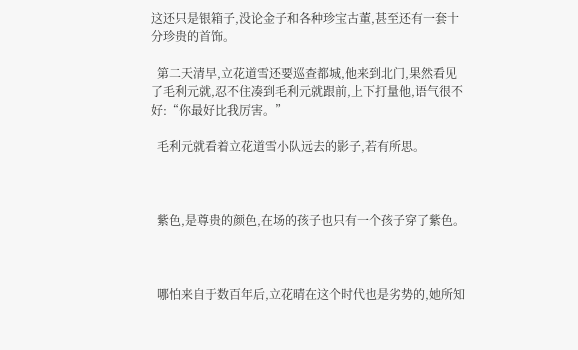这还只是银箱子,没论金子和各种珍宝古董,甚至还有一套十分珍贵的首饰。

  第二天清早,立花道雪还要巡查都城,他来到北门,果然看见了毛利元就,忍不住凑到毛利元就跟前,上下打量他,语气很不好:“你最好比我厉害。”

  毛利元就看着立花道雪小队远去的影子,若有所思。



  紫色,是尊贵的颜色,在场的孩子也只有一个孩子穿了紫色。



  哪怕来自于数百年后,立花晴在这个时代也是劣势的,她所知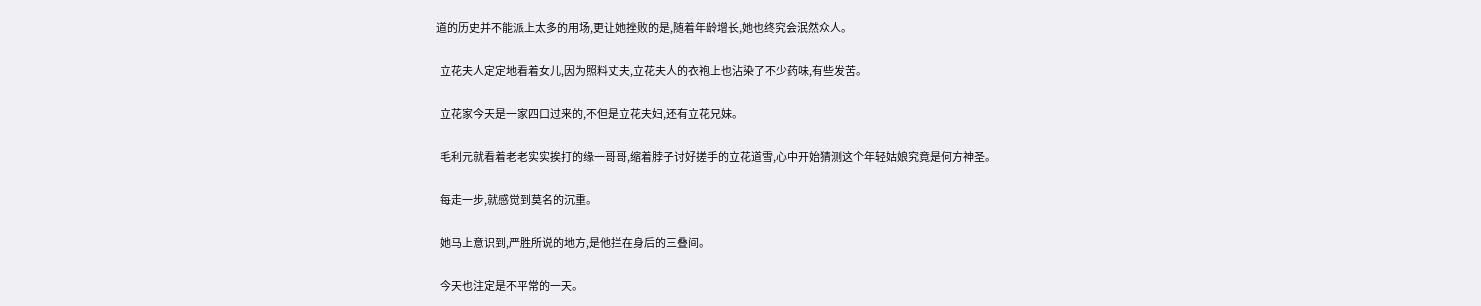道的历史并不能派上太多的用场,更让她挫败的是,随着年龄增长,她也终究会泯然众人。

  立花夫人定定地看着女儿,因为照料丈夫,立花夫人的衣袍上也沾染了不少药味,有些发苦。

  立花家今天是一家四口过来的,不但是立花夫妇,还有立花兄妹。

  毛利元就看着老老实实挨打的缘一哥哥,缩着脖子讨好搓手的立花道雪,心中开始猜测这个年轻姑娘究竟是何方神圣。

  每走一步,就感觉到莫名的沉重。

  她马上意识到,严胜所说的地方,是他拦在身后的三叠间。

  今天也注定是不平常的一天。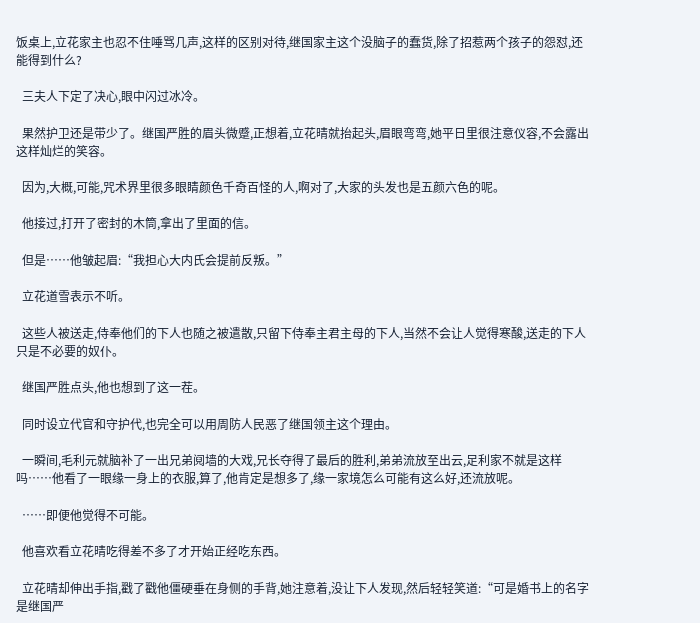饭桌上,立花家主也忍不住唾骂几声,这样的区别对待,继国家主这个没脑子的蠢货,除了招惹两个孩子的怨怼,还能得到什么?

  三夫人下定了决心,眼中闪过冰冷。

  果然护卫还是带少了。继国严胜的眉头微蹙,正想着,立花晴就抬起头,眉眼弯弯,她平日里很注意仪容,不会露出这样灿烂的笑容。

  因为,大概,可能,咒术界里很多眼睛颜色千奇百怪的人,啊对了,大家的头发也是五颜六色的呢。

  他接过,打开了密封的木筒,拿出了里面的信。

  但是……他皱起眉:“我担心大内氏会提前反叛。”

  立花道雪表示不听。

  这些人被送走,侍奉他们的下人也随之被遣散,只留下侍奉主君主母的下人,当然不会让人觉得寒酸,送走的下人只是不必要的奴仆。

  继国严胜点头,他也想到了这一茬。

  同时设立代官和守护代,也完全可以用周防人民恶了继国领主这个理由。

  一瞬间,毛利元就脑补了一出兄弟阋墙的大戏,兄长夺得了最后的胜利,弟弟流放至出云,足利家不就是这样吗……他看了一眼缘一身上的衣服,算了,他肯定是想多了,缘一家境怎么可能有这么好,还流放呢。

  ……即便他觉得不可能。

  他喜欢看立花晴吃得差不多了才开始正经吃东西。

  立花晴却伸出手指,戳了戳他僵硬垂在身侧的手背,她注意着,没让下人发现,然后轻轻笑道:“可是婚书上的名字是继国严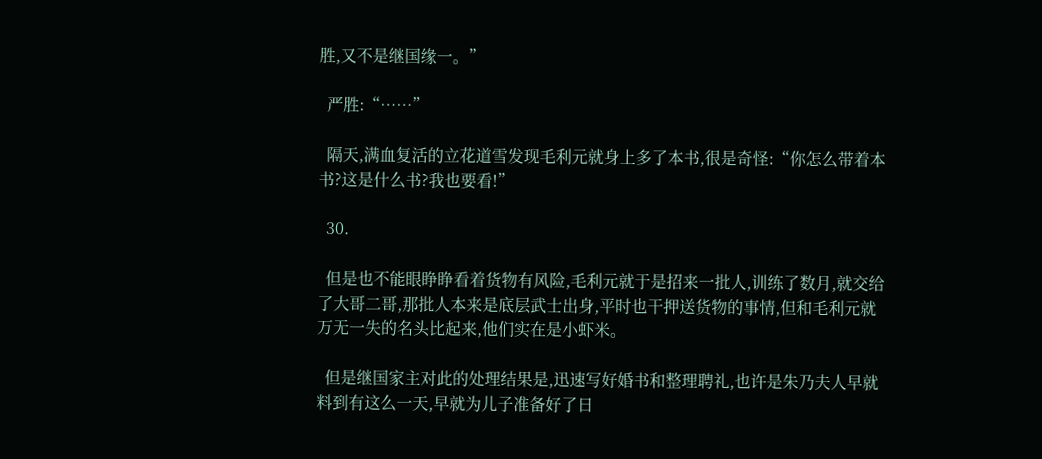胜,又不是继国缘一。”

  严胜:“……”

  隔天,满血复活的立花道雪发现毛利元就身上多了本书,很是奇怪:“你怎么带着本书?这是什么书?我也要看!”

  30.

  但是也不能眼睁睁看着货物有风险,毛利元就于是招来一批人,训练了数月,就交给了大哥二哥,那批人本来是底层武士出身,平时也干押送货物的事情,但和毛利元就万无一失的名头比起来,他们实在是小虾米。

  但是继国家主对此的处理结果是,迅速写好婚书和整理聘礼,也许是朱乃夫人早就料到有这么一天,早就为儿子准备好了日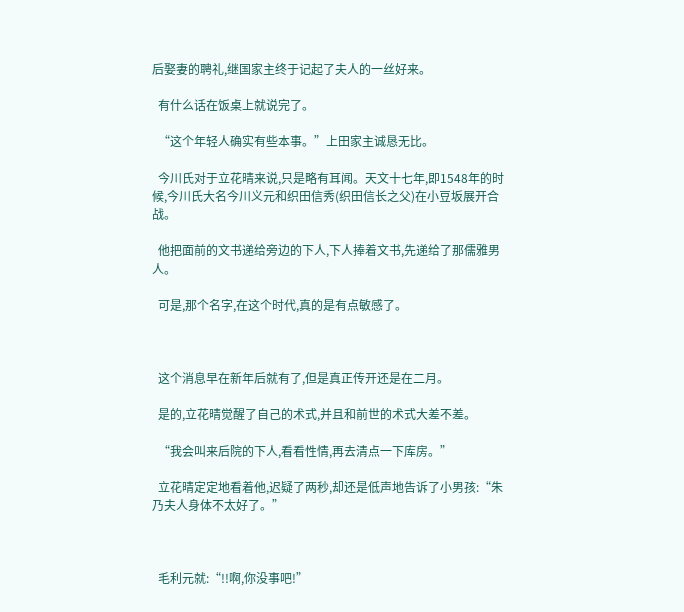后娶妻的聘礼,继国家主终于记起了夫人的一丝好来。

  有什么话在饭桌上就说完了。

  “这个年轻人确实有些本事。”上田家主诚恳无比。

  今川氏对于立花晴来说,只是略有耳闻。天文十七年,即1548年的时候,今川氏大名今川义元和织田信秀(织田信长之父)在小豆坂展开合战。

  他把面前的文书递给旁边的下人,下人捧着文书,先递给了那儒雅男人。

  可是,那个名字,在这个时代,真的是有点敏感了。



  这个消息早在新年后就有了,但是真正传开还是在二月。

  是的,立花晴觉醒了自己的术式,并且和前世的术式大差不差。

  “我会叫来后院的下人,看看性情,再去清点一下库房。”

  立花晴定定地看着他,迟疑了两秒,却还是低声地告诉了小男孩:“朱乃夫人身体不太好了。”



  毛利元就:“!!啊,你没事吧!”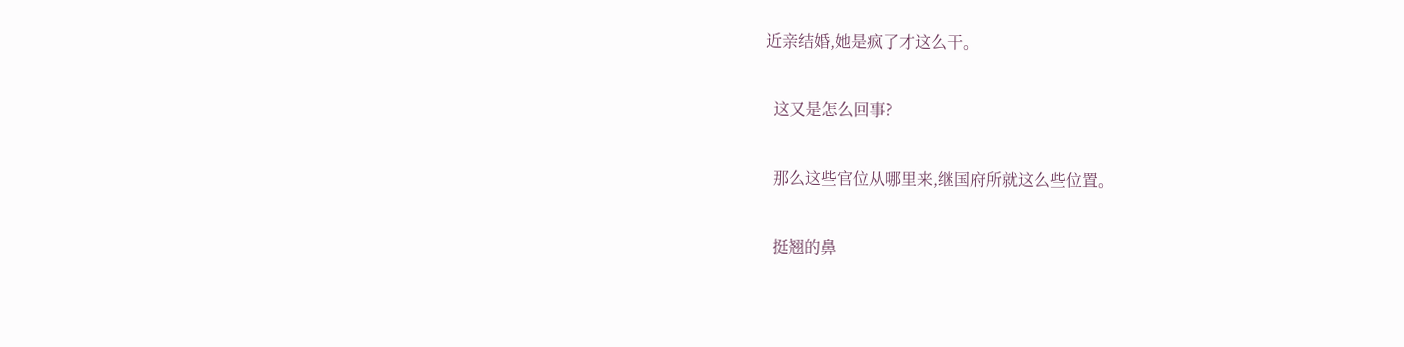近亲结婚,她是疯了才这么干。

  这又是怎么回事?

  那么这些官位从哪里来,继国府所就这么些位置。

  挺翘的鼻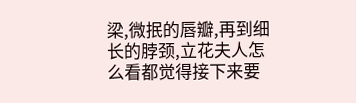梁,微抿的唇瓣,再到细长的脖颈,立花夫人怎么看都觉得接下来要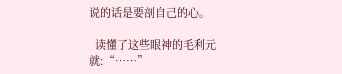说的话是要剖自己的心。

  读懂了这些眼神的毛利元就:“……”